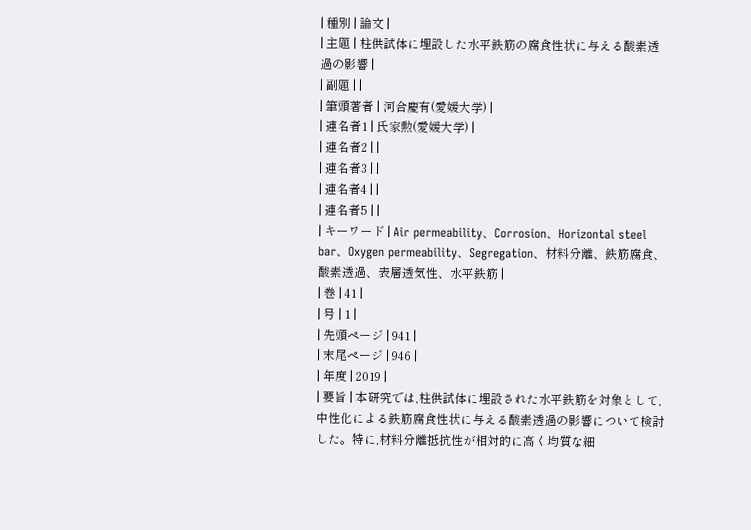| 種別 | 論文 |
| 主題 | 柱供試体に埋設した水平鉄筋の腐食性状に与える酸素透過の影響 |
| 副題 | |
| 筆頭著者 | 河合慶有(愛媛大学) |
| 連名者1 | 氏家勲(愛媛大学) |
| 連名者2 | |
| 連名者3 | |
| 連名者4 | |
| 連名者5 | |
| キーワード | Air permeability、Corrosion、Horizontal steel bar、Oxygen permeability、Segregation、材料分離、鉄筋腐食、酸素透過、表層透気性、水平鉄筋 |
| 巻 | 41 |
| 号 | 1 |
| 先頭ページ | 941 |
| 末尾ページ | 946 |
| 年度 | 2019 |
| 要旨 | 本研究では,柱供試体に埋設された水平鉄筋を対象として,中性化による鉄筋腐食性状に与える酸素透過の影響について検討した。特に,材料分離抵抗性が相対的に高く均質な細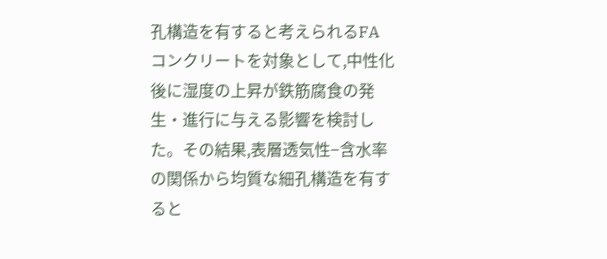孔構造を有すると考えられるFAコンクリートを対象として,中性化後に湿度の上昇が鉄筋腐食の発生・進行に与える影響を検討した。その結果,表層透気性−含水率の関係から均質な細孔構造を有すると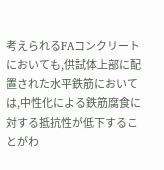考えられるFAコンクリートにおいても,供試体上部に配置された水平鉄筋においては,中性化による鉄筋腐食に対する抵抗性が低下することがわ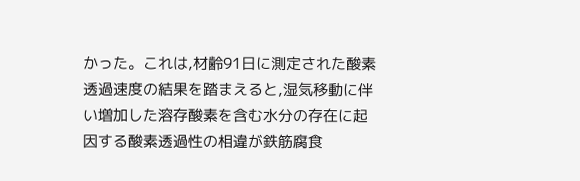かった。これは,材齢91日に測定された酸素透過速度の結果を踏まえると,湿気移動に伴い増加した溶存酸素を含む水分の存在に起因する酸素透過性の相違が鉄筋腐食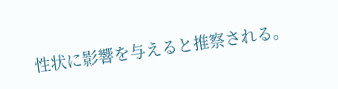性状に影響を与えると推察される。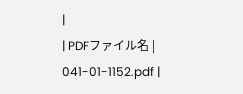|
| PDFファイル名 | 041-01-1152.pdf |